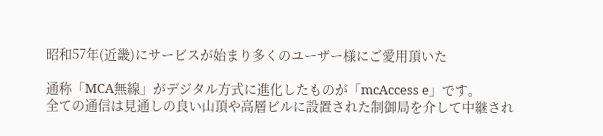昭和57年(近畿)にサービスが始まり多くのユーザー様にご愛用頂いた

通称「MCA無線」がデジタル方式に進化したものが「mcAccess e」です。
全ての通信は見通しの良い山頂や高層ビルに設置された制御局を介して中継され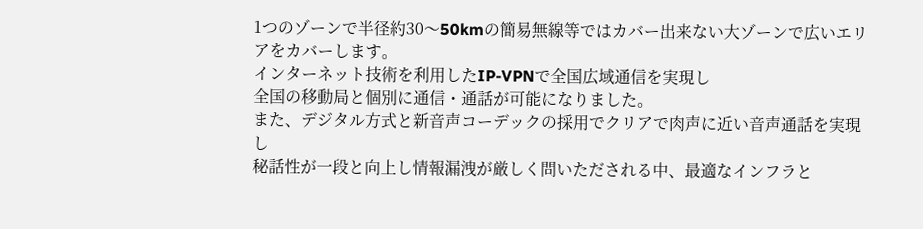1つのゾーンで半径約30〜50kmの簡易無線等ではカバー出来ない大ゾーンで広いエリアをカバーします。
インターネット技術を利用したIP-VPNで全国広域通信を実現し
全国の移動局と個別に通信・通話が可能になりました。
また、デジタル方式と新音声コーデックの採用でクリアで肉声に近い音声通話を実現し
秘話性が一段と向上し情報漏洩が厳しく問いただされる中、最適なインフラと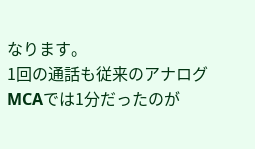なります。
1回の通話も従来のアナログMCAでは1分だったのが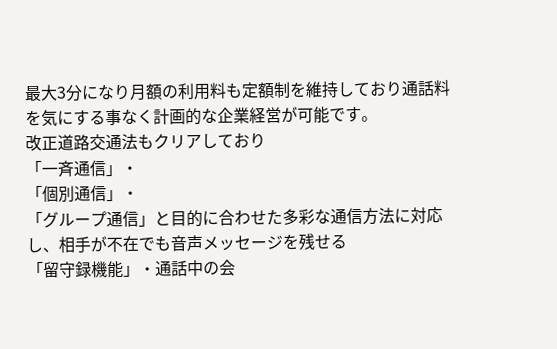最大3分になり月額の利用料も定額制を維持しており通話料を気にする事なく計画的な企業経営が可能です。
改正道路交通法もクリアしており
「一斉通信」・
「個別通信」・
「グループ通信」と目的に合わせた多彩な通信方法に対応し、相手が不在でも音声メッセージを残せる
「留守録機能」・通話中の会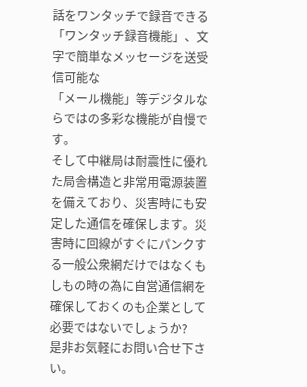話をワンタッチで録音できる
「ワンタッチ録音機能」、文字で簡単なメッセージを送受信可能な
「メール機能」等デジタルならではの多彩な機能が自慢です。
そして中継局は耐震性に優れた局舎構造と非常用電源装置を備えており、災害時にも安定した通信を確保します。災害時に回線がすぐにパンクする一般公衆網だけではなくもしもの時の為に自営通信網を確保しておくのも企業として必要ではないでしょうか?
是非お気軽にお問い合せ下さい。